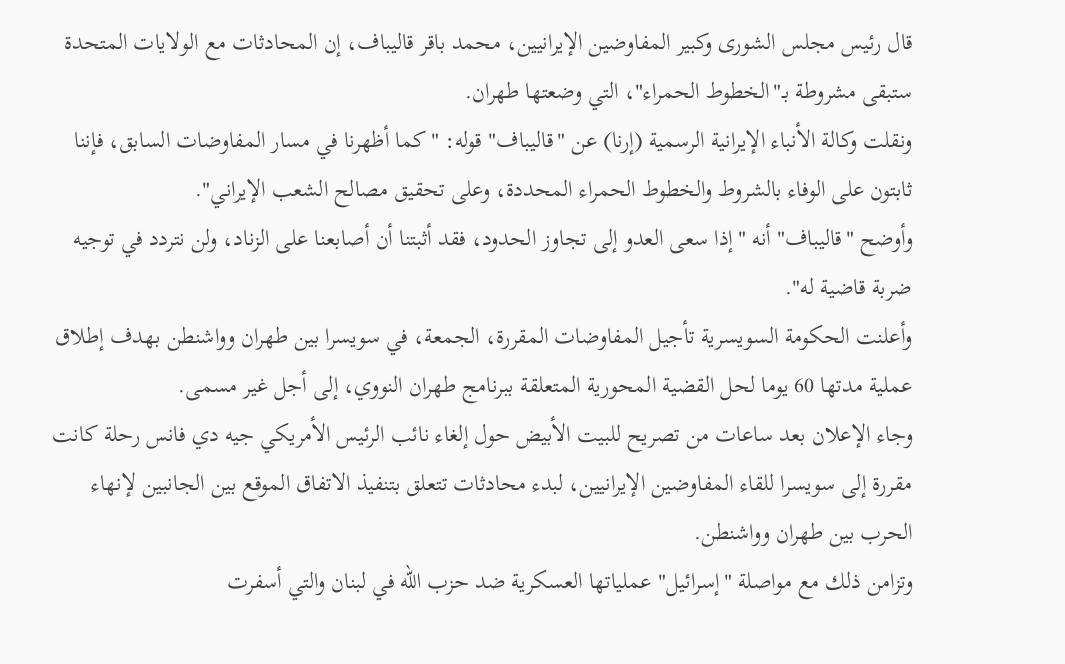قال رئيس مجلس الشورى وكبير المفاوضين الإيرانيين، محمد باقر قاليباف، إن المحادثات مع الولايات المتحدة ستبقى مشروطة بـ"الخطوط الحمراء"، التي وضعتها طهران.
ونقلت وكالة الأنباء الإيرانية الرسمية (إرنا) عن "قاليباف" قوله: "كما أظهرنا في مسار المفاوضات السابق، فإننا ثابتون على الوفاء بالشروط والخطوط الحمراء المحددة، وعلى تحقيق مصالح الشعب الإيراني".
وأوضح "قاليباف" أنه "إذا سعى العدو إلى تجاوز الحدود، فقد أثبتنا أن أصابعنا على الزناد، ولن نتردد في توجيه ضربة قاضية له".
وأعلنت الحكومة السويسرية تأجيل المفاوضات المقررة، الجمعة، في سويسرا بين طهران وواشنطن بهدف إطلاق عملية مدتها 60 يوما لحل القضية المحورية المتعلقة ببرنامج طهران النووي، إلى أجل غير مسمى.
وجاء الإعلان بعد ساعات من تصريح للبيت الأبيض حول إلغاء نائب الرئيس الأمريكي جيه دي فانس رحلة كانت مقررة إلى سويسرا للقاء المفاوضين الإيرانيين، لبدء محادثات تتعلق بتنفيذ الاتفاق الموقع بين الجانبين لإنهاء الحرب بين طهران وواشنطن.
وتزامن ذلك مع مواصلة "إسرائيل" عملياتها العسكرية ضد حزب الله في لبنان والتي أسفرت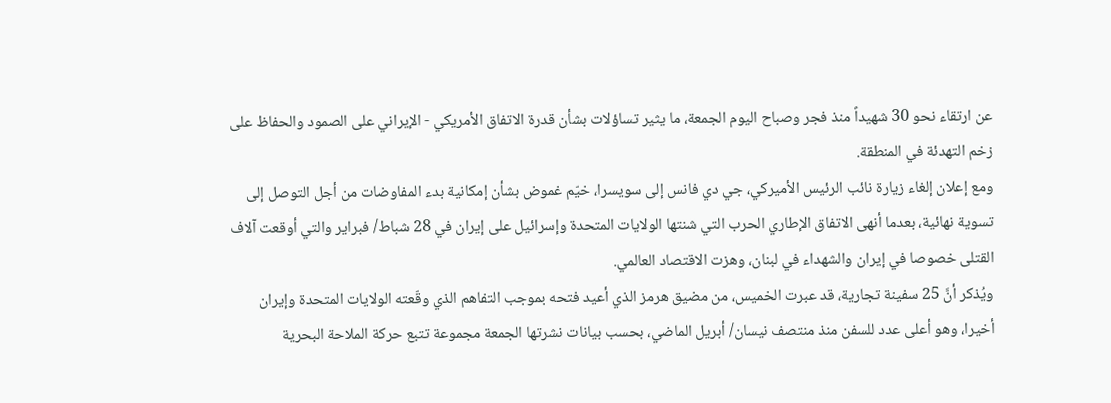عن ارتقاء نحو 30 شهيداً منذ فجر وصباح اليوم الجمعة، ما يثير تساؤلات بشأن قدرة الاتفاق الأمريكي - الإيراني على الصمود والحفاظ على زخم التهدئة في المنطقة.
ومع إعلان إلغاء زيارة نائب الرئيس الأميركي، جي دي فانس إلى سويسرا، خيّم غموض بشأن إمكانية بدء المفاوضات من أجل التوصل إلى تسوية نهائية، بعدما أنهى الاتفاق الإطاري الحرب التي شنتها الولايات المتحدة وإسرائيل على إيران في 28 شباط/ فبراير والتي أوقعت آلاف القتلى خصوصا في إيران والشهداء في لبنان، وهزت الاقتصاد العالمي.
ويُذكر أنَّ 25 سفينة تجارية، قد عبرت الخميس، من مضيق هرمز الذي أعيد فتحه بموجب التفاهم الذي وقّعته الولايات المتحدة وإيران أخيرا، وهو أعلى عدد للسفن منذ منتصف نيسان/ أبريل الماضي، بحسب بيانات نشرتها الجمعة مجموعة تتبع حركة الملاحة البحرية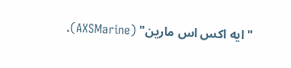"ايه اكس اس مارين" (AXSMarine).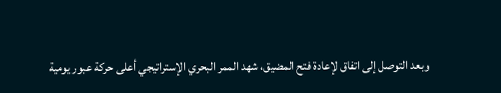وبعد التوصل إلى اتفاق لإعادة فتح المضيق، شهد الممر البحري الإستراتيجي أعلى حركة عبور يومية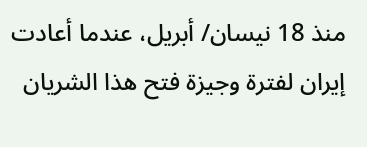منذ 18 نيسان/ أبريل، عندما أعادت إيران لفترة وجيزة فتح هذا الشريان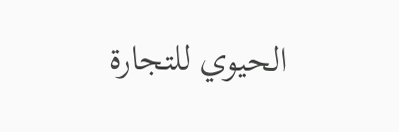الحيوي للتجارة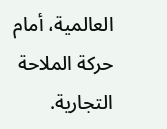العالمية، أمام حركة الملاحة التجارية.